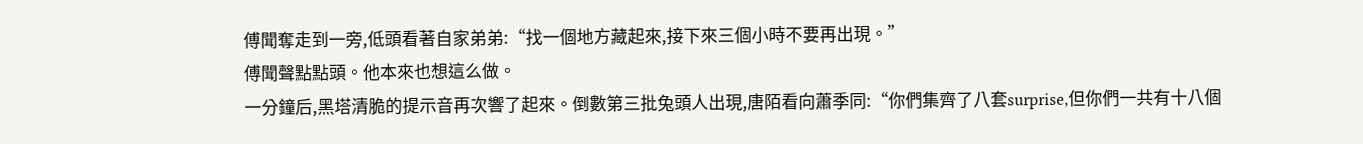傅聞奪走到一旁,低頭看著自家弟弟:“找一個地方藏起來,接下來三個小時不要再出現。”
傅聞聲點點頭。他本來也想這么做。
一分鐘后,黑塔清脆的提示音再次響了起來。倒數第三批兔頭人出現,唐陌看向蕭季同:“你們集齊了八套surprise,但你們一共有十八個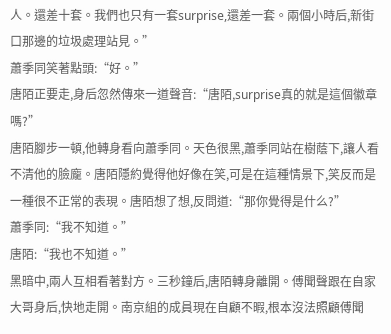人。還差十套。我們也只有一套surprise,還差一套。兩個小時后,新街口那邊的垃圾處理站見。”
蕭季同笑著點頭:“好。”
唐陌正要走,身后忽然傳來一道聲音:“唐陌,surprise真的就是這個徽章嗎?”
唐陌腳步一頓,他轉身看向蕭季同。天色很黑,蕭季同站在樹蔭下,讓人看不清他的臉龐。唐陌隱約覺得他好像在笑,可是在這種情景下,笑反而是一種很不正常的表現。唐陌想了想,反問道:“那你覺得是什么?”
蕭季同:“我不知道。”
唐陌:“我也不知道。”
黑暗中,兩人互相看著對方。三秒鐘后,唐陌轉身離開。傅聞聲跟在自家大哥身后,快地走開。南京組的成員現在自顧不暇,根本沒法照顧傅聞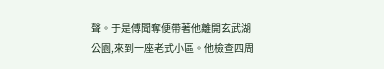聲。于是傅聞奪便帶著他離開玄武湖公園,來到一座老式小區。他檢查四周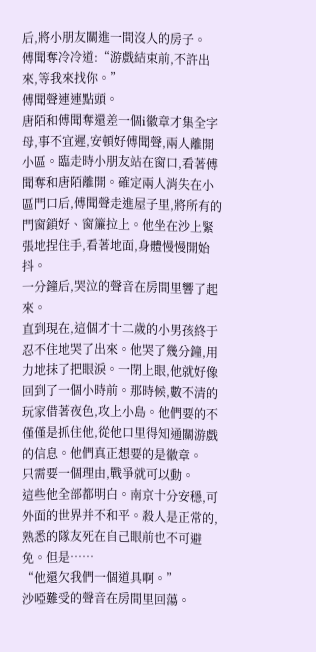后,將小朋友關進一間沒人的房子。
傅聞奪冷冷道:“游戲結束前,不許出來,等我來找你。”
傅聞聲連連點頭。
唐陌和傅聞奪還差一個i徽章才集全字母,事不宜遲,安頓好傅聞聲,兩人離開小區。臨走時小朋友站在窗口,看著傅聞奪和唐陌離開。確定兩人消失在小區門口后,傅聞聲走進屋子里,將所有的門窗鎖好、窗簾拉上。他坐在沙上緊張地捏住手,看著地面,身體慢慢開始抖。
一分鐘后,哭泣的聲音在房間里響了起來。
直到現在,這個才十二歲的小男孩終于忍不住地哭了出來。他哭了幾分鐘,用力地抹了把眼淚。一閉上眼,他就好像回到了一個小時前。那時候,數不清的玩家借著夜色,攻上小島。他們要的不僅僅是抓住他,從他口里得知通關游戲的信息。他們真正想要的是徽章。
只需要一個理由,戰爭就可以動。
這些他全部都明白。南京十分安穩,可外面的世界并不和平。殺人是正常的,熟悉的隊友死在自己眼前也不可避免。但是……
“他還欠我們一個道具啊。”
沙啞難受的聲音在房間里回蕩。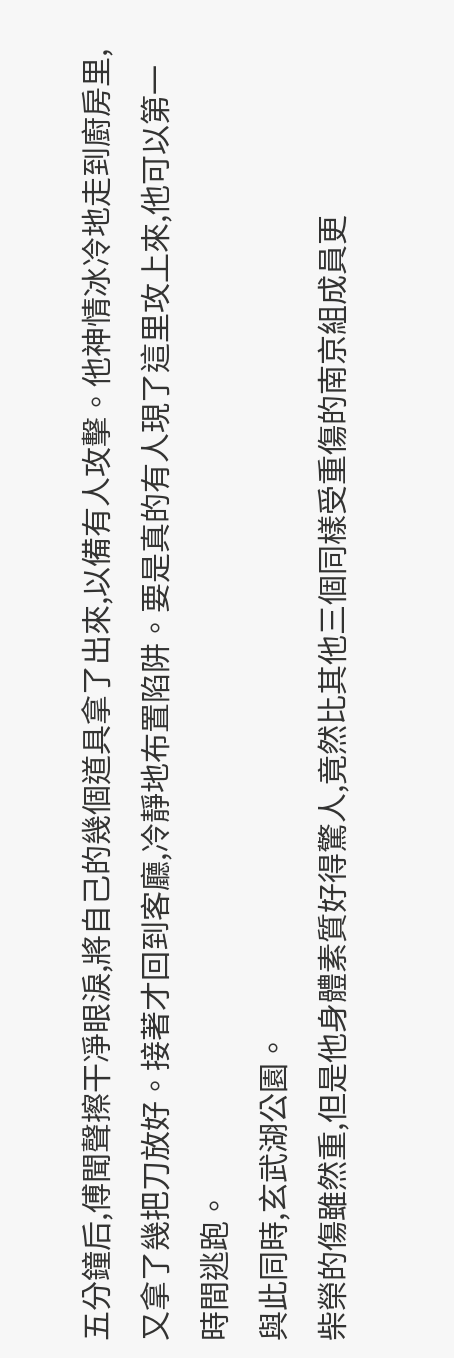五分鐘后,傅聞聲擦干凈眼淚,將自己的幾個道具拿了出來,以備有人攻擊。他神情冰冷地走到廚房里,又拿了幾把刀放好。接著才回到客廳,冷靜地布置陷阱。要是真的有人現了這里攻上來,他可以第一時間逃跑。
與此同時,玄武湖公園。
柴榮的傷雖然重,但是他身體素質好得驚人,竟然比其他三個同樣受重傷的南京組成員更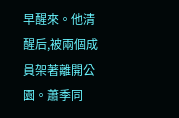早醒來。他清醒后,被兩個成員架著離開公園。蕭季同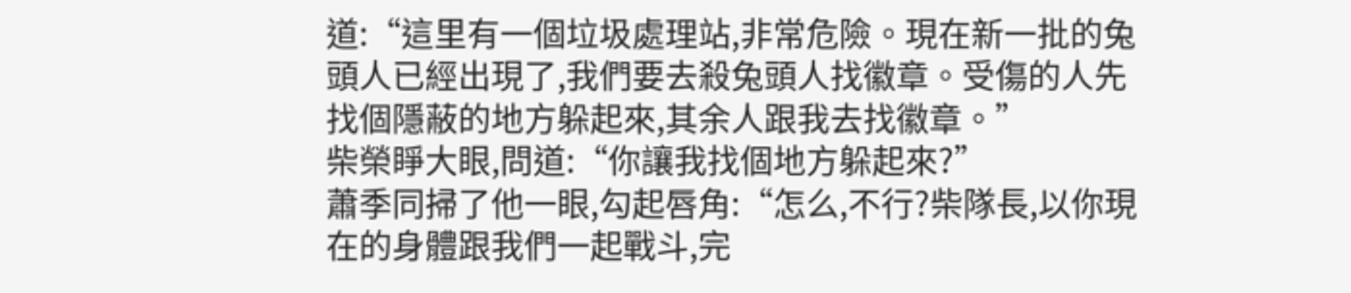道:“這里有一個垃圾處理站,非常危險。現在新一批的兔頭人已經出現了,我們要去殺兔頭人找徽章。受傷的人先找個隱蔽的地方躲起來,其余人跟我去找徽章。”
柴榮睜大眼,問道:“你讓我找個地方躲起來?”
蕭季同掃了他一眼,勾起唇角:“怎么,不行?柴隊長,以你現在的身體跟我們一起戰斗,完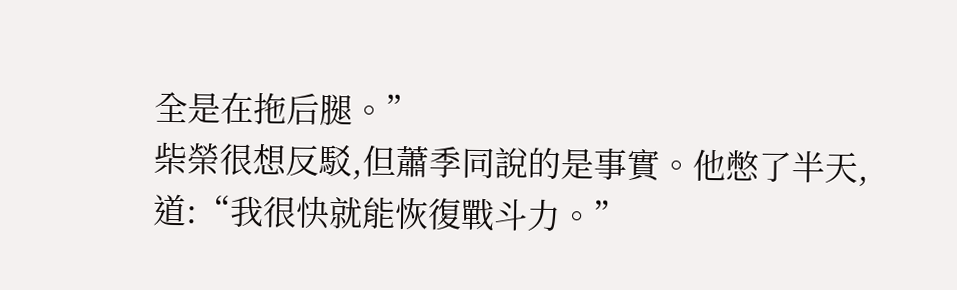全是在拖后腿。”
柴榮很想反駁,但蕭季同說的是事實。他憋了半天,道:“我很快就能恢復戰斗力。”